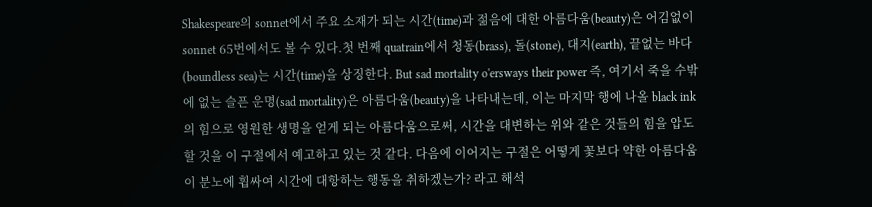Shakespeare의 sonnet에서 주요 소재가 되는 시간(time)과 젊음에 대한 아름다움(beauty)은 어김없이 sonnet 65번에서도 볼 수 있다.첫 번째 quatrain에서 청동(brass), 돌(stone), 대지(earth), 끝없는 바다(boundless sea)는 시간(time)을 상징한다. But sad mortality o'ersways their power 즉, 여기서 죽을 수밖에 없는 슬픈 운명(sad mortality)은 아름다움(beauty)을 나타내는데, 이는 마지막 행에 나올 black ink의 힘으로 영원한 생명을 얻게 되는 아름다움으로써, 시간을 대변하는 위와 같은 것들의 힘을 압도할 것을 이 구절에서 예고하고 있는 것 같다. 다음에 이어지는 구절은 어떻게 꽃보다 약한 아름다움이 분노에 휩싸여 시간에 대항하는 행동을 취하겠는가? 라고 해석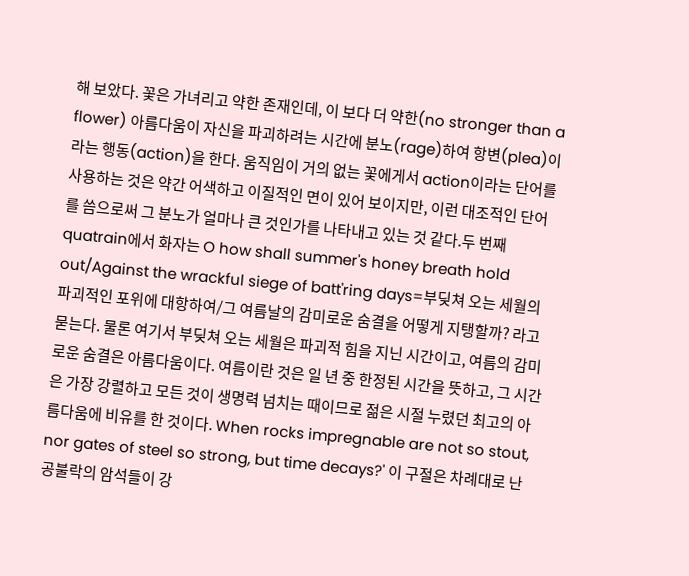해 보았다. 꽃은 가녀리고 약한 존재인데, 이 보다 더 약한(no stronger than a flower) 아름다움이 자신을 파괴하려는 시간에 분노(rage)하여 항변(plea)이라는 행동(action)을 한다. 움직임이 거의 없는 꽃에게서 action이라는 단어를 사용하는 것은 약간 어색하고 이질적인 면이 있어 보이지만, 이런 대조적인 단어를 씀으로써 그 분노가 얼마나 큰 것인가를 나타내고 있는 것 같다.두 번째 quatrain에서 화자는 O how shall summer's honey breath hold out/Against the wrackful siege of batt'ring days=부딪쳐 오는 세월의 파괴적인 포위에 대항하여/그 여름날의 감미로운 숨결을 어떻게 지탱할까? 라고 묻는다. 물론 여기서 부딪쳐 오는 세월은 파괴적 힘을 지닌 시간이고, 여름의 감미로운 숨결은 아름다움이다. 여름이란 것은 일 년 중 한정된 시간을 뜻하고, 그 시간은 가장 강렬하고 모든 것이 생명력 넘치는 때이므로 젊은 시절 누렸던 최고의 아름다움에 비유를 한 것이다. When rocks impregnable are not so stout, nor gates of steel so strong, but time decays?' 이 구절은 차례대로 난공불락의 암석들이 강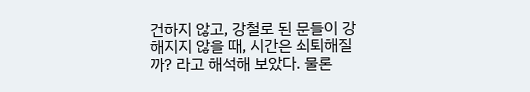건하지 않고, 강철로 된 문들이 강해지지 않을 때, 시간은 쇠퇴해질까? 라고 해석해 보았다. 물론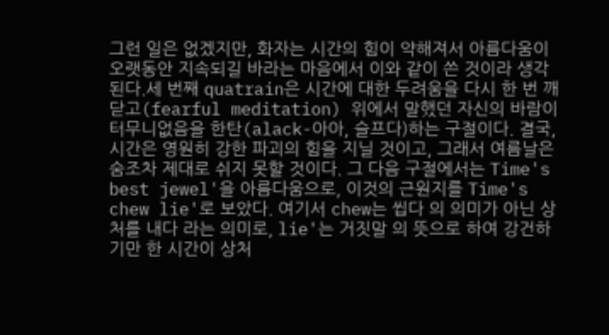그런 일은 없겠지만, 화자는 시간의 힘이 약해져서 아름다움이 오랫동안 지속되길 바라는 마음에서 이와 같이 쓴 것이라 생각된다.세 번째 quatrain은 시간에 대한 두려움을 다시 한 번 깨닫고(fearful meditation) 위에서 말했던 자신의 바람이 터무니없음을 한탄(alack-아아, 슬프다)하는 구절이다. 결국, 시간은 영원히 강한 파괴의 힘을 지닐 것이고, 그래서 여름날은 숨조차 제대로 쉬지 못할 것이다. 그 다음 구절에서는 Time's best jewel'을 아름다움으로, 이것의 근원지를 Time's chew lie'로 보았다. 여기서 chew는 씹다 의 의미가 아닌 상처를 내다 라는 의미로, lie'는 거짓말 의 뜻으로 하여 강건하기만 한 시간이 상처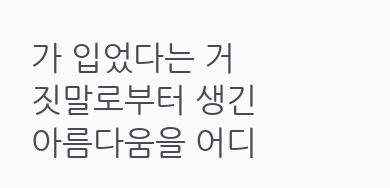가 입었다는 거짓말로부터 생긴 아름다움을 어디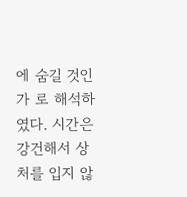에 숨길 것인가 로 해석하였다. 시간은 강건해서 상처를 입지 않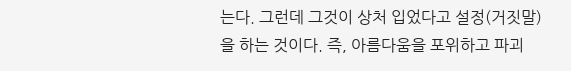는다. 그런데 그것이 상처 입었다고 설정(거짓말)을 하는 것이다. 즉, 아름다움을 포위하고 파괴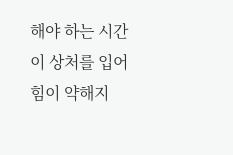해야 하는 시간이 상처를 입어 힘이 약해지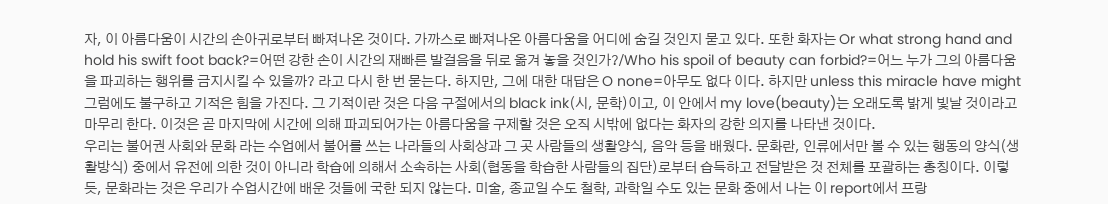자, 이 아름다움이 시간의 손아귀로부터 빠져나온 것이다. 가까스로 빠져나온 아름다움을 어디에 숨길 것인지 묻고 있다. 또한 화자는 Or what strong hand and hold his swift foot back?=어떤 강한 손이 시간의 재빠른 발걸음을 뒤로 옮겨 놓을 것인가?/Who his spoil of beauty can forbid?=어느 누가 그의 아름다움을 파괴하는 행위를 금지시킬 수 있을까? 라고 다시 한 번 묻는다. 하지만, 그에 대한 대답은 O none=아무도 없다 이다. 하지만 unless this miracle have might 그럼에도 불구하고 기적은 힘을 가진다. 그 기적이란 것은 다음 구절에서의 black ink(시, 문학)이고, 이 안에서 my love(beauty)는 오래도록 밝게 빛날 것이라고 마무리 한다. 이것은 곧 마지막에 시간에 의해 파괴되어가는 아름다움을 구제할 것은 오직 시밖에 없다는 화자의 강한 의지를 나타낸 것이다.
우리는 불어권 사회와 문화 라는 수업에서 불어를 쓰는 나라들의 사회상과 그 곳 사람들의 생활양식, 음악 등을 배웠다. 문화란, 인류에서만 볼 수 있는 행동의 양식(생활방식) 중에서 유전에 의한 것이 아니라 학습에 의해서 소속하는 사회(협동을 학습한 사람들의 집단)로부터 습득하고 전달받은 것 전체를 포괄하는 총칭이다. 이렇듯, 문화라는 것은 우리가 수업시간에 배운 것들에 국한 되지 않는다. 미술, 종교일 수도 철학, 과학일 수도 있는 문화 중에서 나는 이 report에서 프랑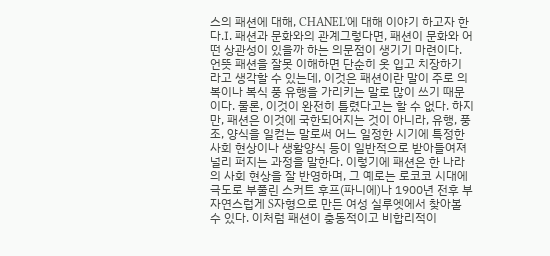스의 패션에 대해, CHANEL'에 대해 이야기 하고자 한다.Ⅰ. 패션과 문화와의 관계그렇다면, 패션이 문화와 어떤 상관성이 있을까 하는 의문점이 생기기 마련이다. 언뜻 패션을 잘못 이해하면 단순히 옷 입고 치장하기 라고 생각할 수 있는데, 이것은 패션이란 말이 주로 의복이나 복식 풍 유행을 가리키는 말로 많이 쓰기 때문이다. 물론, 이것이 완전히 틀렸다고는 할 수 없다. 하지만, 패션은 이것에 국한되어지는 것이 아니라, 유행, 풍조, 양식을 일컫는 말로써 어느 일정한 시기에 특정한 사회 현상이나 생활양식 등이 일반적으로 받아들여져 널리 퍼지는 과정을 말한다. 이렇기에 패션은 한 나라의 사회 현상을 잘 반영하며, 그 예로는 로코코 시대에 극도로 부풀린 스커트 후프(파니에)나 1900년 전후 부자연스럽게 S자형으로 만든 여성 실루엣에서 찾아볼 수 있다. 이처럼 패션이 충동적이고 비합리적이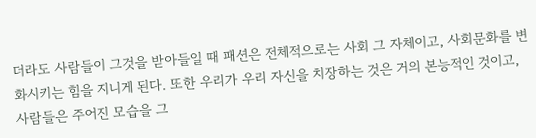더라도 사람들이 그것을 받아들일 때 패션은 전체적으로는 사회 그 자체이고, 사회문화를 변화시키는 힘을 지니게 된다. 또한 우리가 우리 자신을 치장하는 것은 거의 본능적인 것이고, 사람들은 주어진 모습을 그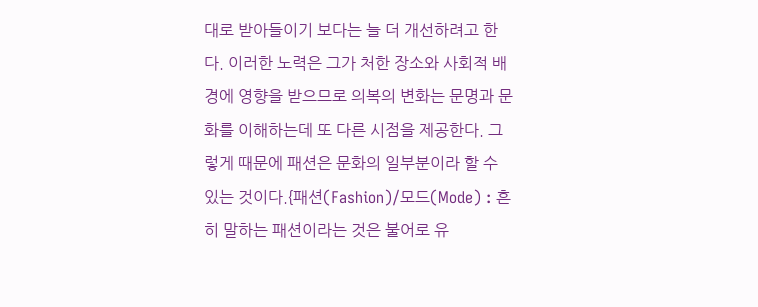대로 받아들이기 보다는 늘 더 개선하려고 한다. 이러한 노력은 그가 처한 장소와 사회적 배경에 영향을 받으므로 의복의 변화는 문명과 문화를 이해하는데 또 다른 시점을 제공한다. 그렇게 때문에 패션은 문화의 일부분이라 할 수 있는 것이다.{패션(Fashion)/모드(Mode) : 흔히 말하는 패션이라는 것은 불어로 유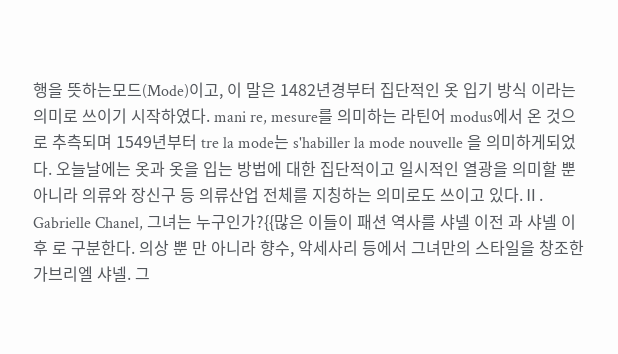행을 뜻하는모드(Mode)이고, 이 말은 1482년경부터 집단적인 옷 입기 방식 이라는 의미로 쓰이기 시작하였다. mani re, mesure를 의미하는 라틴어 modus에서 온 것으로 추측되며 1549년부터 tre la mode는 s'habiller la mode nouvelle 을 의미하게되었다. 오늘날에는 옷과 옷을 입는 방법에 대한 집단적이고 일시적인 열광을 의미할 뿐 아니라 의류와 장신구 등 의류산업 전체를 지칭하는 의미로도 쓰이고 있다.Ⅱ. Gabrielle Chanel, 그녀는 누구인가?{{많은 이들이 패션 역사를 샤넬 이전 과 샤넬 이후 로 구분한다. 의상 뿐 만 아니라 향수, 악세사리 등에서 그녀만의 스타일을 창조한 가브리엘 샤넬. 그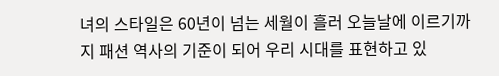녀의 스타일은 60년이 넘는 세월이 흘러 오늘날에 이르기까지 패션 역사의 기준이 되어 우리 시대를 표현하고 있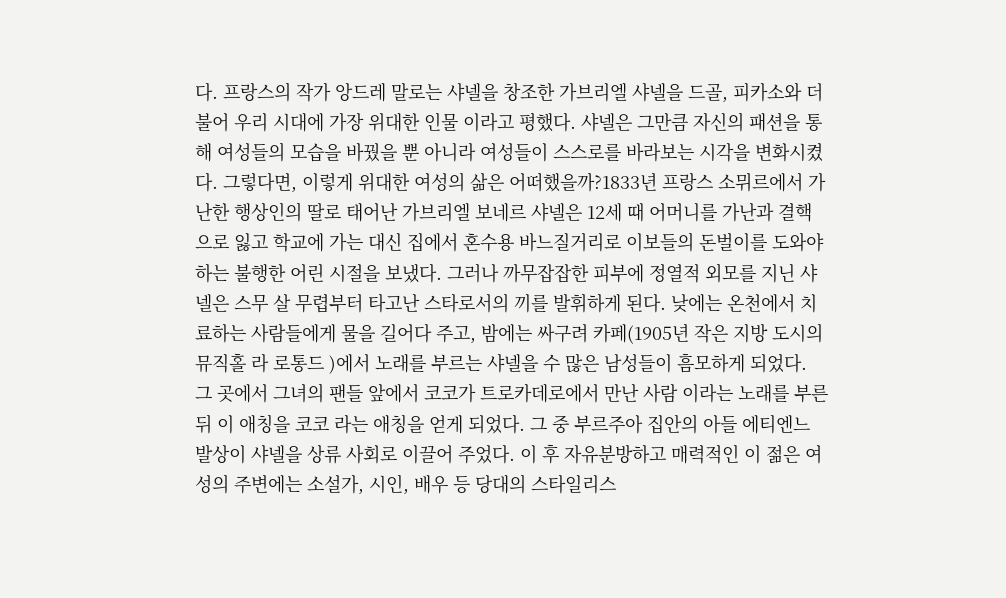다. 프랑스의 작가 앙드레 말로는 샤넬을 창조한 가브리엘 샤넬을 드골, 피카소와 더불어 우리 시대에 가장 위대한 인물 이라고 평했다. 샤넬은 그만큼 자신의 패션을 통해 여성들의 모습을 바꿨을 뿐 아니라 여성들이 스스로를 바라보는 시각을 변화시켰다. 그렇다면, 이렇게 위대한 여성의 삶은 어떠했을까?1833년 프랑스 소뮈르에서 가난한 행상인의 딸로 태어난 가브리엘 보네르 샤넬은 12세 때 어머니를 가난과 결핵으로 잃고 학교에 가는 대신 집에서 혼수용 바느질거리로 이보들의 돈벌이를 도와야 하는 불행한 어린 시절을 보냈다. 그러나 까무잡잡한 피부에 정열적 외모를 지닌 샤넬은 스무 살 무렵부터 타고난 스타로서의 끼를 발휘하게 된다. 낮에는 온천에서 치료하는 사람들에게 물을 길어다 주고, 밤에는 싸구려 카페(1905년 작은 지방 도시의 뮤직홀 라 로통드 )에서 노래를 부르는 샤넬을 수 많은 남성들이 흠모하게 되었다. 그 곳에서 그녀의 팬들 앞에서 코코가 트로카데로에서 만난 사람 이라는 노래를 부른 뒤 이 애칭을 코코 라는 애칭을 얻게 되었다. 그 중 부르주아 집안의 아들 에티엔느 발상이 샤넬을 상류 사회로 이끌어 주었다. 이 후 자유분방하고 매력적인 이 젊은 여성의 주변에는 소설가, 시인, 배우 등 당대의 스타일리스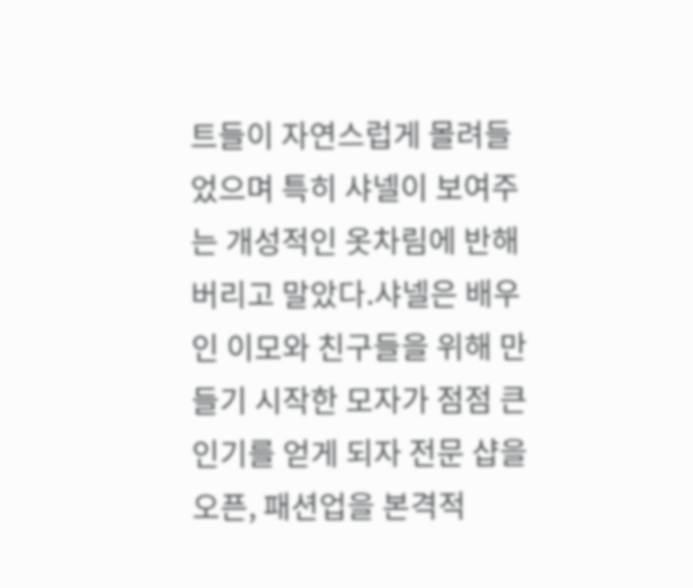트들이 자연스럽게 몰려들었으며 특히 샤넬이 보여주는 개성적인 옷차림에 반해버리고 말았다.샤넬은 배우인 이모와 친구들을 위해 만들기 시작한 모자가 점점 큰 인기를 얻게 되자 전문 샵을 오픈, 패션업을 본격적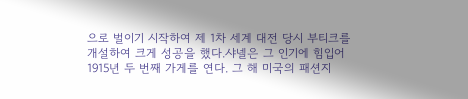으로 벌이기 시작하여 제 1차 세계 대전 당시 부티크를 개설하여 크게 성공을 했다.샤넬은 그 인기에 힘입어 1915년 두 번째 가게를 연다. 그 해 미국의 패션지